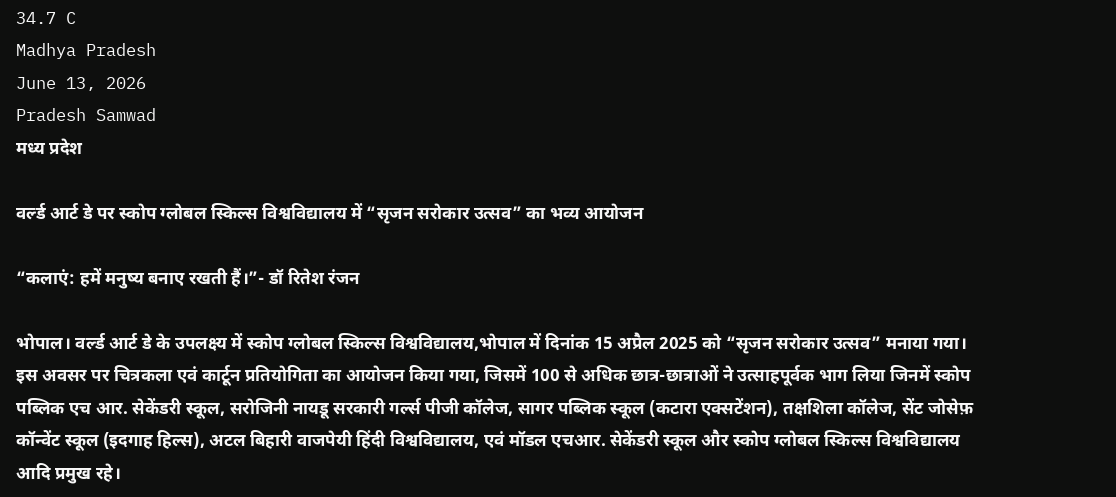34.7 C
Madhya Pradesh
June 13, 2026
Pradesh Samwad
मध्य प्रदेश

वर्ल्ड आर्ट डे पर स्कोप ग्लोबल स्किल्स विश्वविद्यालय में “सृजन सरोकार उत्सव” का भव्य आयोजन

“कलाएं: हमें मनुष्य बनाए रखती हैं।”- डॉ रितेश रंजन

भोपाल। वर्ल्ड आर्ट डे के उपलक्ष्य में स्कोप ग्लोबल स्किल्स विश्वविद्यालय,भोपाल में दिनांक 15 अप्रैल 2025 को “सृजन सरोकार उत्सव” मनाया गया। इस अवसर पर चित्रकला एवं कार्टून प्रतियोगिता का आयोजन किया गया, जिसमें 100 से अधिक छात्र-छात्राओं ने उत्साहपूर्वक भाग लिया जिनमें स्कोप पब्लिक एच आर. सेकेंडरी स्कूल, सरोजिनी नायडू सरकारी गर्ल्स पीजी कॉलेज, सागर पब्लिक स्कूल (कटारा एक्सटेंशन), तक्षशिला कॉलेज, सेंट जोसेफ़ कॉन्वेंट स्कूल (इदगाह हिल्स), अटल बिहारी वाजपेयी हिंदी विश्वविद्यालय, एवं मॉडल एचआर. सेकेंडरी स्कूल और स्कोप ग्लोबल स्किल्स विश्वविद्यालय आदि प्रमुख रहे।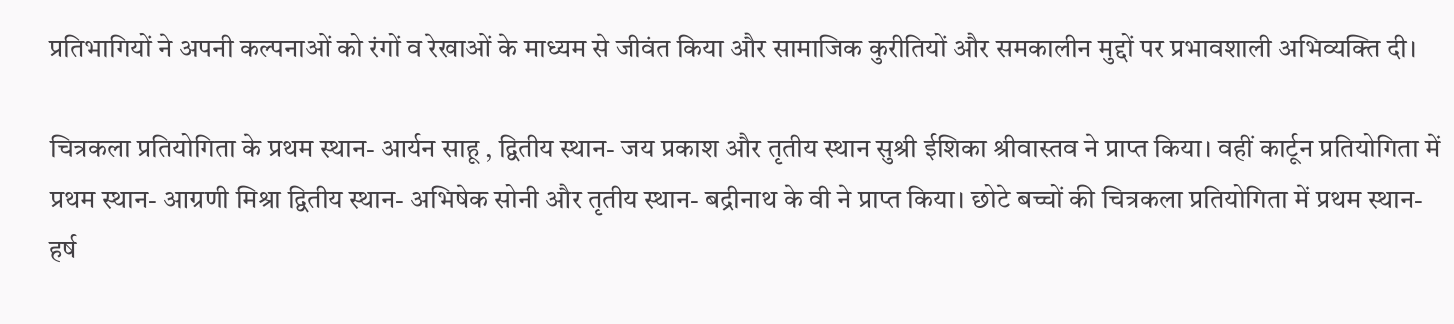प्रतिभागियों ने अपनी कल्पनाओं को रंगों व रेखाओं के माध्यम से जीवंत किया और सामाजिक कुरीतियों और समकालीन मुद्दों पर प्रभावशाली अभिव्यक्ति दी।

चित्रकला प्रतियोगिता के प्रथम स्थान- आर्यन साहू , द्वितीय स्थान- जय प्रकाश और तृतीय स्थान सुश्री ईशिका श्रीवास्तव ने प्राप्त किया। वहीं कार्टून प्रतियोगिता में प्रथम स्थान- आग्रणी मिश्रा द्वितीय स्थान- अभिषेक सोनी और तृतीय स्थान- बद्रीनाथ के वी ने प्राप्त किया। छोटे बच्चों की चित्रकला प्रतियोगिता में प्रथम स्थान- हर्ष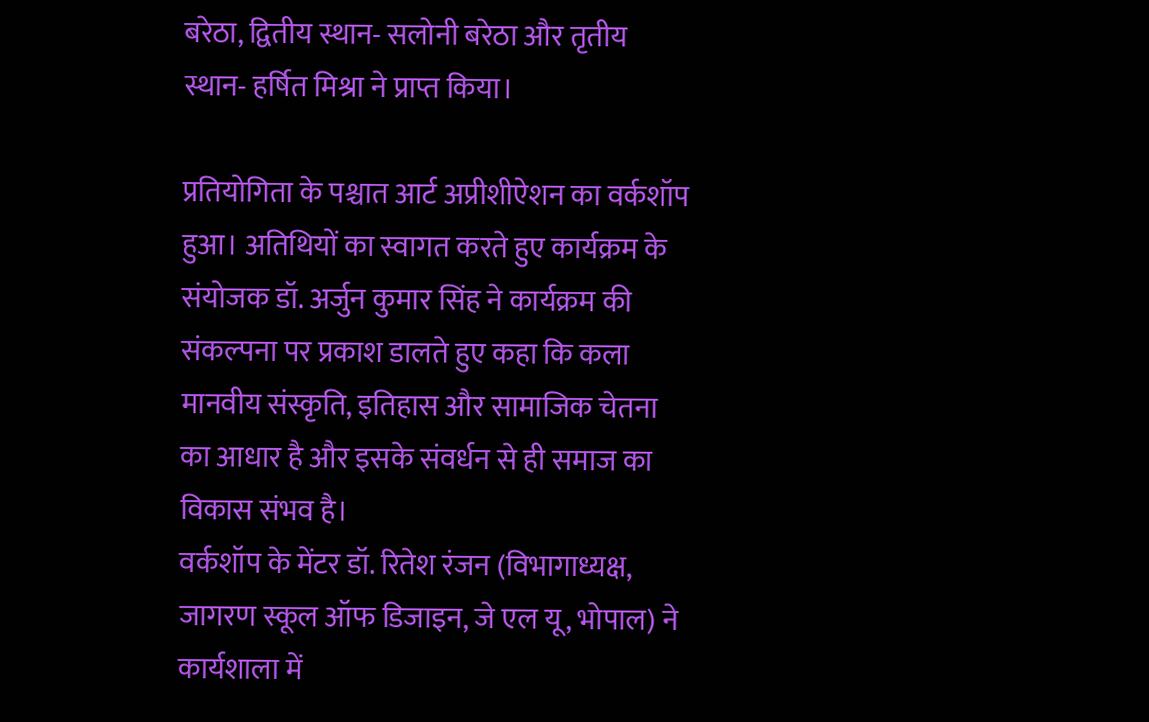बरेठा, द्वितीय स्थान- सलोनी बरेठा और तृतीय स्थान- हर्षित मिश्रा ने प्राप्त किया।

प्रतियोगिता के पश्चात आर्ट अप्रीशीऐशन का वर्कशॉप हुआ। अतिथियों का स्वागत करते हुए कार्यक्रम के संयोजक डॉ. अर्जुन कुमार सिंह ने कार्यक्रम की संकल्पना पर प्रकाश डालते हुए कहा कि कला मानवीय संस्कृति, इतिहास और सामाजिक चेतना का आधार है और इसके संवर्धन से ही समाज का विकास संभव है।
वर्कशॉप के मेंटर डॉ. रितेश रंजन (विभागाध्यक्ष, जागरण स्कूल ऑफ डिजाइन, जे एल यू, भोपाल) ने कार्यशाला में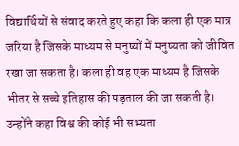विद्यार्थियों से संवाद करते हुए कहा कि कला ही एक मात्र जरिया है जिसके माध्यम से मनुष्यों में मनुष्यता को जीवित रखा जा सकता है। कला ही वह एक माध्यम है जिसके भीतर से सच्चे इतिहास की पड़ताल की जा सकती है। उन्होंने कहा विश्व की कोई भी सभ्यता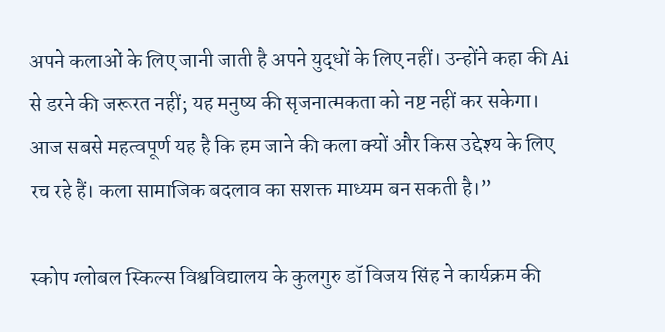अपने कलाओं के लिए जानी जाती है अपने युद्धों के लिए नहीं। उन्होंने कहा की Ai से डरने की जरूरत नहीं; यह मनुष्य की सृजनात्मकता को नष्ट नहीं कर सकेगा। आज सबसे महत्वपूर्ण यह है कि हम जाने की कला क्यों और किस उद्देश्य के लिए रच रहे हैं। कला सामाजिक बदलाव का सशक्त माध्यम बन सकती है।”

स्कोप ग्लोबल स्किल्स विश्वविद्यालय के कुलगुरु डॉ विजय सिंह ने कार्यक्रम की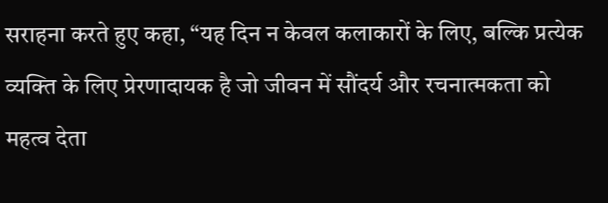सराहना करते हुए कहा, “यह दिन न केवल कलाकारों के लिए, बल्कि प्रत्येक व्यक्ति के लिए प्रेरणादायक है जो जीवन में सौंदर्य और रचनात्मकता को महत्व देता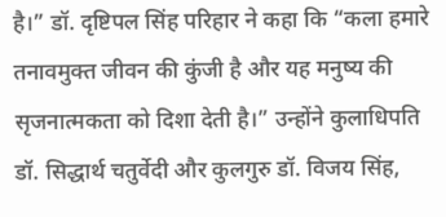है।” डॉ. दृष्टिपल सिंह परिहार ने कहा कि “कला हमारे तनावमुक्त जीवन की कुंजी है और यह मनुष्य की सृजनात्मकता को दिशा देती है।” उन्होंने कुलाधिपति डॉ. सिद्धार्थ चतुर्वेदी और कुलगुरु डॉ. विजय सिंह,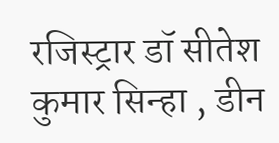रजिस्ट्रार डॉ सीतेश कुमार सिन्हा , डीन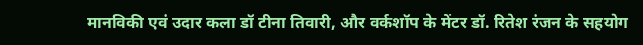मानविकी एवं उदार कला डॉ टीना तिवारी, और वर्कशॉप के मेंटर डॉ. रितेश रंजन के सहयोग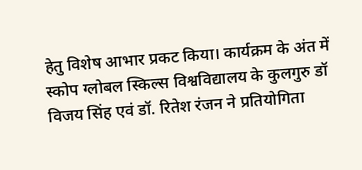हेतु विशेष आभार प्रकट किया। कार्यक्रम के अंत में स्कोप ग्लोबल स्किल्स विश्वविद्यालय के कुलगुरु डॉ विजय सिंह एवं डॉ. रितेश रंजन ने प्रतियोगिता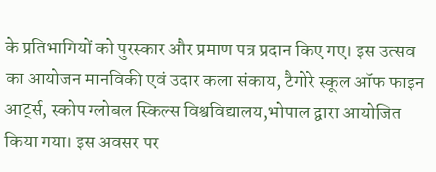के प्रतिभागियों को पुरस्कार और प्रमाण पत्र प्रदान किए गए। इस उत्सव का आयोजन मानविकी एवं उदार कला संकाय, टैगोरे स्कूल ऑफ फाइन आर्ट्स, स्कोप ग्लोबल स्किल्स विश्वविद्यालय,भोपाल द्वारा आयोजित किया गया। इस अवसर पर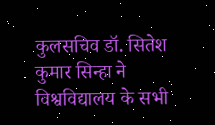कुलसचिव डॉ. सितेश कुमार सिन्हा ने विश्वविद्यालय के सभी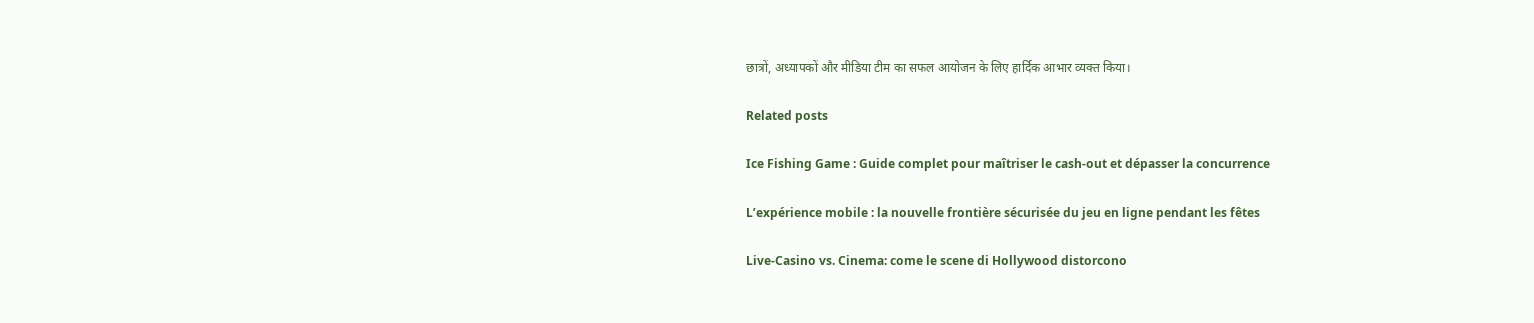छात्रों, अध्यापकों और मीडिया टीम का सफल आयोजन के लिए हार्दिक आभार व्यक्त किया।

Related posts

Ice Fishing Game : Guide complet pour maîtriser le cash‑out et dépasser la concurrence

L’expérience mobile : la nouvelle frontière sécurisée du jeu en ligne pendant les fêtes

Live‑Casino vs. Cinema: come le scene di Hollywood distorcono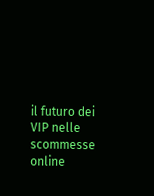il futuro dei VIP nelle scommesse online